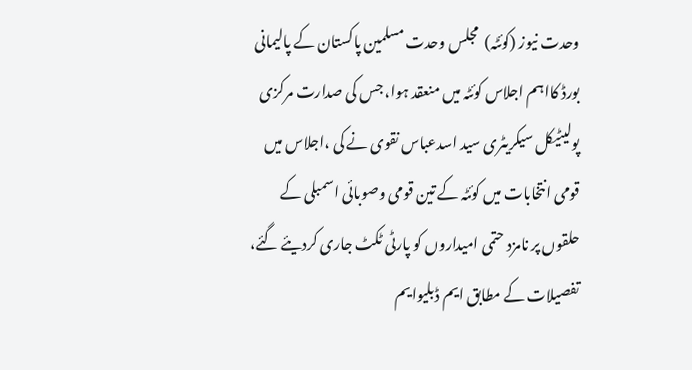وحدت نیوز (کوئٹہ)  مجلس وحدت مسلمین پاکستان کے پالیمانی بورڈ کااہم اجلاس کوئٹہ میں منعقد ہوا، جس کی صدارت مرکزی پولیٹیکل سیکریٹری سید اسدعباس نقوی نے کی ،اجلاس میں قومی انتخابات میں کوئٹہ کے تین قومی وصوبائی اسمبلی کے حلقوں پر نامزد حتمی امیداروں کو پارٹی ٹکٹ جاری کردیئے گئے، تفصیلات کے مطابق ایم ڈبلیوایم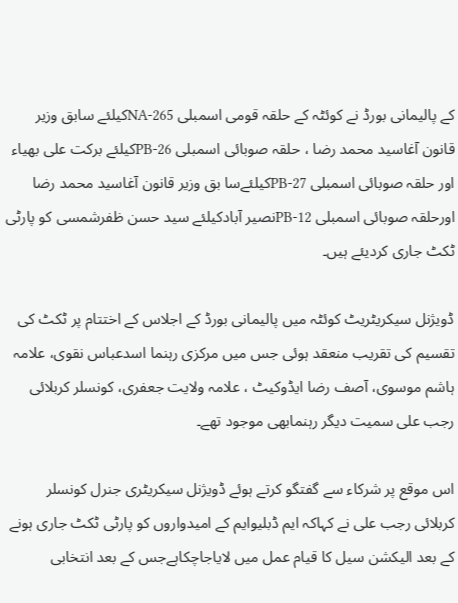کے پالیمانی بورڈ نے کوئٹہ کے حلقہ قومی اسمبلی NA-265کیلئے سابق وزیر قانون آغاسید محمد رضا ، حلقہ صوبائی اسمبلی PB-26کیلئے برکت علی بھیاء اور حلقہ صوبائی اسمبلی PB-27کیلئےسا بق وزیر قانون آغاسید محمد رضا اورحلقہ صوبائی اسمبلی PB-12نصیر آبادکیلئے سید حسن ظفرشمسی کو پارٹی ٹکٹ جاری کردیئے ہیں۔

ڈویژنل سیکریٹریٹ کوئٹہ میں پالیمانی بورڈ کے اجلاس کے اختتام پر ٹکٹ کی تقسیم کی تقریب منعقد ہوئی جس میں مرکزی رہنما اسدعباس نقوی، علامہ ہاشم موسوی، آصف رضا ایڈوکیٹ ، علامہ ولایت جعفری، کونسلر کربلائی رجب علی سمیت دیگر رہنمابھی موجود تھے۔

اس موقع پر شرکاء سے گفتگو کرتے ہوئے ڈویژنل سیکریٹری جنرل کونسلر کربلائی رجب علی نے کہاکہ ایم ڈبلیوایم کے امیدواروں کو پارٹی ٹکٹ جاری ہونے کے بعد الیکشن سیل کا قیام عمل میں لایاجاچکاہےجس کے بعد انتخابی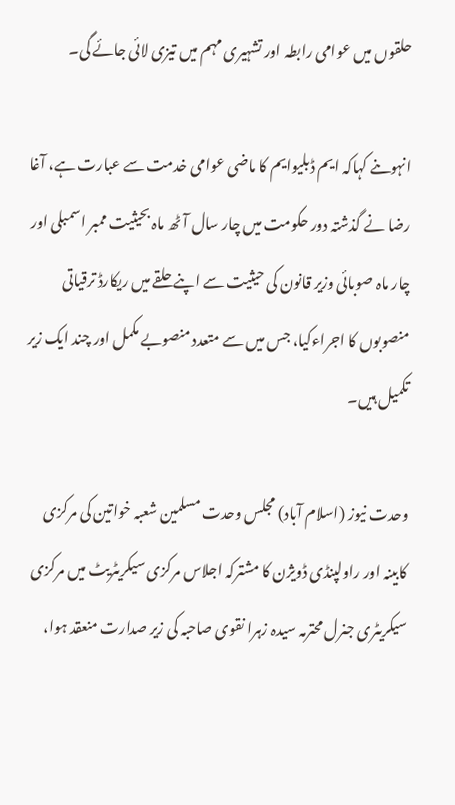حلقوں میں عوامی رابطہ اور تشہیری مہم میں تیزی لائی جائے گی۔

انہوںنے کہاکہ ایم ڈبلیوایم کا ماضی عوامی خدمت سے عبارت ہے، آغا رضا نے گذشتہ دور حکومت میں چار سال آٹھ ماہ بحیثیت ممبر اسمبلی اور چار ماہ صوبائی وزیر قانون کی حیثیت سے اپنے حلقے میں ریکارڈ ترقیاتی منصوبوں کا اجراءکیا، جس میں سے متعدد منصوبے مکمل اور چند ایک زیر تکمیل ہیں۔

وحدت نیوز (اسلام آباد) مجلس وحدت مسلمین شعبہ خواتین کی مرکزی کابینہ اور راولپنڈی ڈویژن کا مشترکہ اجلاس مرکزی سیکریٹریٹ میں مرکزی سیکریٹری جنرل محترمہ سیدہ زہرا نقوی صاحبہ کی زیر صدارت منعقد ہوا،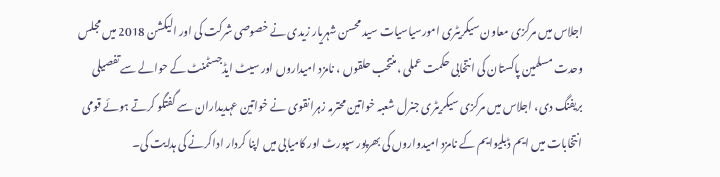اجلاس میں مرکزی معاون سیکریٹری امورسیاسیات سید محسن شہریار زیدی نے خصوصی شرکت کی اور الیکشن 2018 میں مجلس وحدت مسلمین پاکستان کی انتخابی حکمت عملی ،منتخب حلقوں ، نامزد امیداروں اور سیٹ ایڈجسٹمنٹ کے حوالے سے تفصیلی بریفنگ دی، اجلاس میں مرکزی سیکریٹری جنرل شعبہ خواتین محترمہ زہرانقوی نے خواتین عہدیداران سے گفتگو کرتے ہوئے قومی انتخابات میں ایم ڈبلیوایم کے نامزد امیدواروں کی بھرپور سپورٹ اور کامیابی میں اپنا کردار اداکرنے کی ہدایت کی۔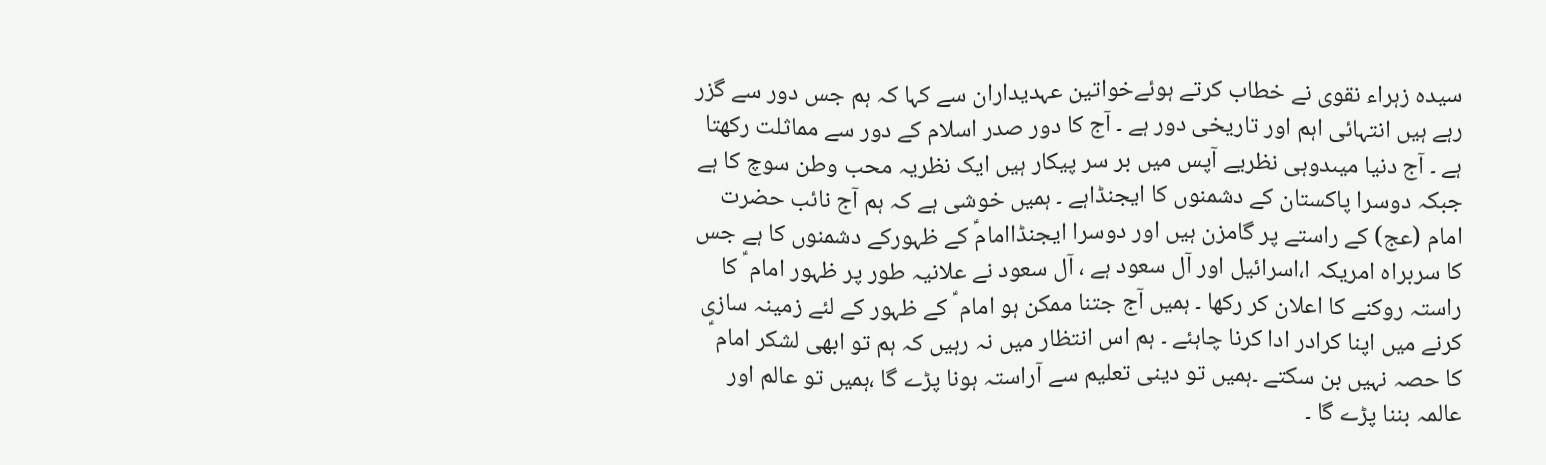سیدہ زہراء نقوی نے خطاب کرتے ہوئےخواتین عہدیداران سے کہا کہ ہم جس دور سے گزر رہے ہیں انتہائی اہم اور تاریخی دور ہے ۔ آج کا دور صدر اسلام کے دور سے مماثلت رکھتا ہے ۔ آج دنیا میںدوہی نظریے آپس میں بر سر پیکار ہیں ایک نظریہ محب وطن سوچ کا ہے جبکہ دوسرا پاکستان کے دشمنوں کا ایجنڈاہے ۔ ہمیں خوشی ہے کہ ہم آج نائب حضرت امام (عج) کے راستے پر گامزن ہیں اور دوسرا ایجنڈاامامؑ کے ظہورکے دشمنوں کا ہے جس کا سربراہ امریکہ ا،اسرائیل اور آل سعود ہے ، آل سعود نے علانیہ طور پر ظہور امام ؑ کا راستہ روکنے کا اعلان کر رکھا ۔ ہمیں آج جتنا ممکن ہو امام ؑ کے ظہور کے لئے زمینہ سازی کرنے میں اپنا کرادر ادا کرنا چاہئے ۔ ہم اس انتظار میں نہ رہیں کہ ہم تو ابھی لشکر امام ؑ کا حصہ نہیں بن سکتے ۔ہمیں تو دینی تعلیم سے آراستہ ہونا پڑے گا ،ہمیں تو عالم اور عالمہ بننا پڑے گا ۔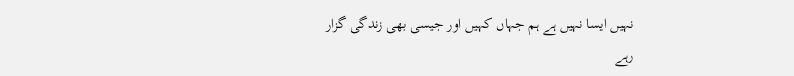نہیں ایسا نہیں ہے ہم جہاں کہیں اور جیسی بھی زندگی گزار رہے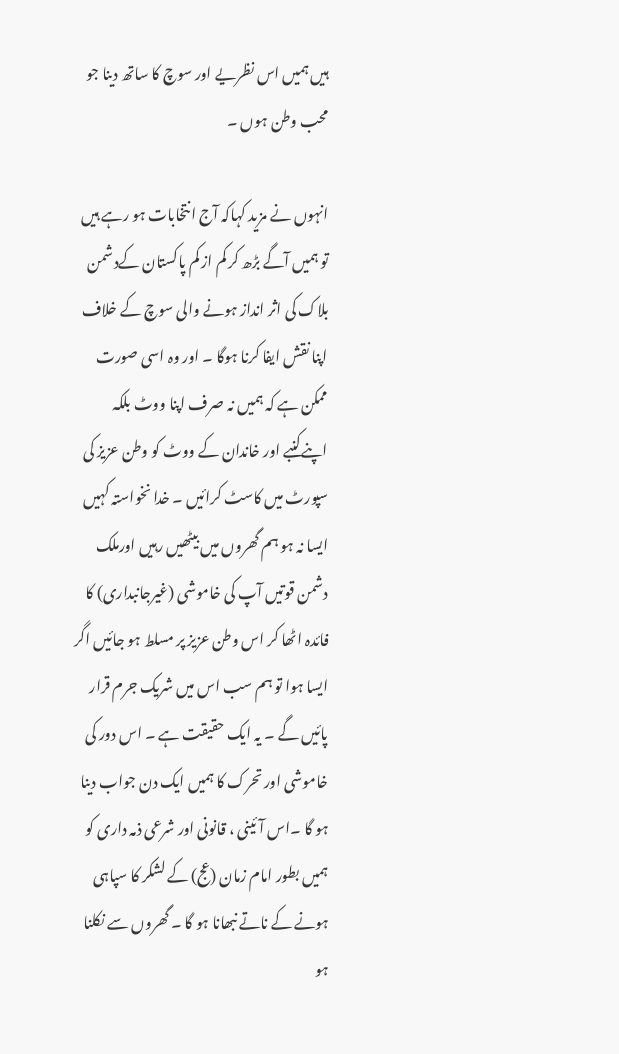ہیں ہمیں اس نظریے اور سوچ کا ساتھ دینا جو محب وطن ہوں ۔

انہوں نے مزید کہاکہ آج انتخابات ہو رہے ہیں تو ہمیں آگے بڑھ کر کم از کم پاکستان کےدشمن بلاک کی اثر انداز ہونے والی سوچ کے خلاف اپنا نقش ایفا کرنا ہوگا ۔ اور وہ اسی صورت ممکن ہے کہ ہمیں نہ صرف اپنا ووٹ بلکہ اپنےکنبے اور خاندان کے ووٹ کو وطن عزیز کی سپورٹ میں کاسٹ کرائیں ۔ خدا نخواستہ کہیں ایسا نہ ہو ہم گھروں میں بیٹھیں رہیں اورملک دشمن قوتیں آپ کی خاموشی (غیرجانبداری) کا فائدہ اٹھا کر اس وطن عزیز پر مسلط ہو جائیں اگر ایسا ہوا تو ہم سب اس میں شریک جرم قرار پائیں گے ۔ یہ ایک حقیقت ہے ۔ اس دور کی خاموشی اور تحرک کا ہمیں ایک دن جواب دینا ہو گا ۔اس آئینی ، قانونی اور شرعی ذمہ داری کو ہمیں بطور امام زمان (عج) کے لشکر کا سپاہی ہونے کے ناتے نبھانا ہو گا ۔ گھروں سے نکلنا ہو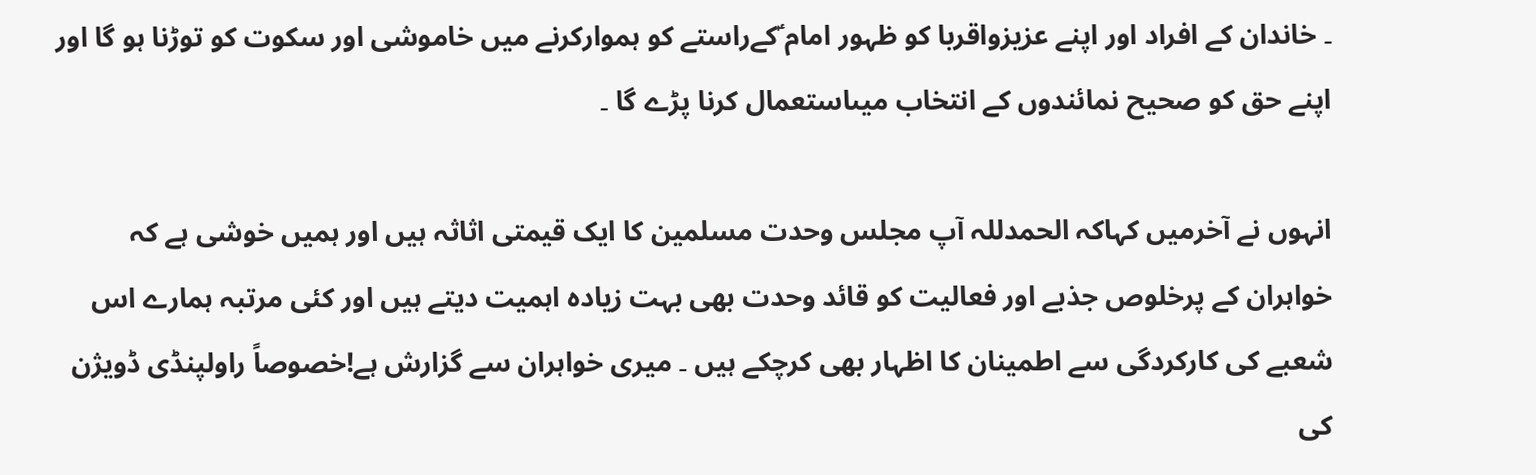۔ خاندان کے افراد اور اپنے عزیزواقربا کو ظہور امام ؑکےراستے کو ہموارکرنے میں خاموشی اور سکوت کو توڑنا ہو گا اور اپنے حق کو صحیح نمائندوں کے انتخاب میںاستعمال کرنا پڑے گا ۔

انہوں نے آخرمیں کہاکہ الحمدللہ آپ مجلس وحدت مسلمین کا ایک قیمتی اثاثہ ہیں اور ہمیں خوشی ہے کہ خواہران کے پرخلوص جذبے اور فعالیت کو قائد وحدت بھی بہت زیادہ اہمیت دیتے ہیں اور کئی مرتبہ ہمارے اس شعبے کی کارکردگی سے اطمینان کا اظہار بھی کرچکے ہیں ۔ میری خواہران سے گزارش ہے!خصوصاً راولپنڈی ڈویژن کی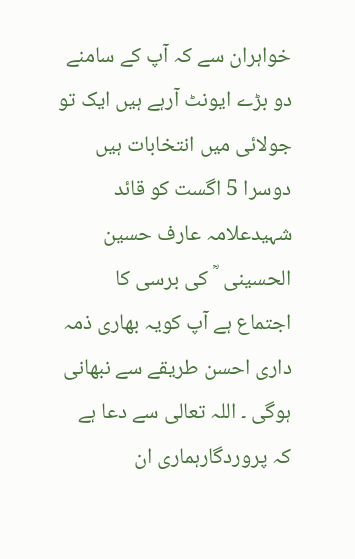خواہران سے کہ آپ کے سامنے دو بڑے ایونٹ آرہے ہیں ایک تو جولائی میں انتخابات ہیں دوسرا 5 اگست کو قائد شہیدعلامہ عارف حسین الحسینی  ؒ کی برسی کا اجتماع ہے آپ کویہ بھاری ذمہ داری احسن طریقے سے نبھانی ہوگی ۔ اللہ تعالی سے دعا ہے کہ پروردگارہماری ان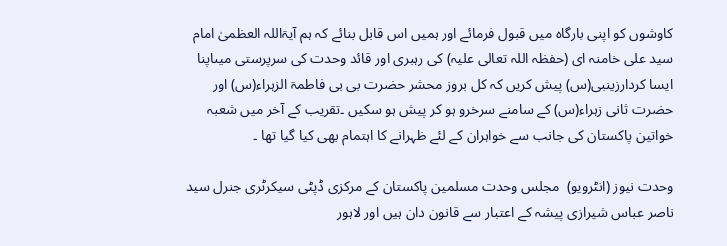کاوشوں کو اپنی بارگاہ میں قبول فرمائے اور ہمیں اس قابل بنائے کہ ہم آیۃاللہ العظمیٰ امام سید علی خامنہ ای (حفظہ اللہ تعالی علیہ) کی رہبری اور قائد وحدت کی سرپرستی میںاپنا ایسا کردارزینبی(س) پیش کریں کہ کل بروز محشر حضرت بی بی فاطمۃ الزہراء(س) اور حضرت ثانی زہراء(س) کے سامنے سرخرو ہو کر پیش ہو سکیں ۔تقریب کے آخر میں شعبہ خواتین پاکستان کی جانب سے خواہران کے لئے ظہرانے کا اہتمام بھی کیا گیا تھا ۔

وحدت نیوز (انٹرویو)  مجلس وحدت مسلمین پاکستان کے مرکزی ڈپٹی سیکرٹری جنرل سید ناصر عباس شیرازی پیشہ کے اعتبار سے قانون دان ہیں اور لاہور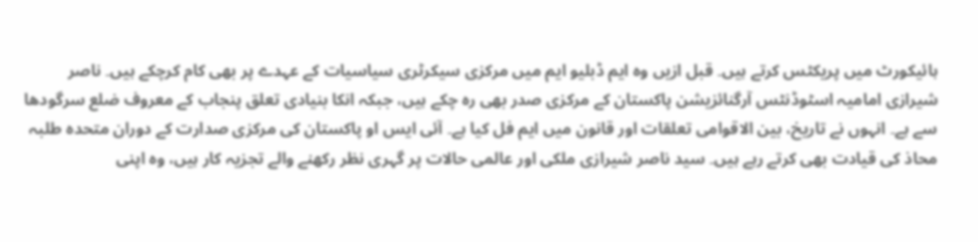ہائیکورٹ میں پریکٹس کرتے ہیں۔ قبل ازیں وہ ایم ڈبلیو ایم میں مرکزی سیکرٹری سیاسیات کے عہدے پر بھی کام کرچکے ہیں۔ ناصر شیرازی امامیہ اسٹوڈنٹس آرگنائزیشن پاکستان کے مرکزی صدر بھی رہ چکے ہیں، جبکہ انکا بنیادی تعلق پنجاب کے معروف ضلع سرگودھا سے ہے۔ انہوں نے تاریخ، بین الاقوامی تعلقات اور قانون میں ایم فل کیا ہے۔ آئی ایس او پاکستان کی مرکزی صدارت کے دوران متحدہ طلبہ محاذ کی قیادت بھی کرتے رہے ہیں۔ سید ناصر شیرازی ملکی اور عالمی حالات پر گہری نظر رکھنے والے تجزیہ کار ہیں، وہ اپنی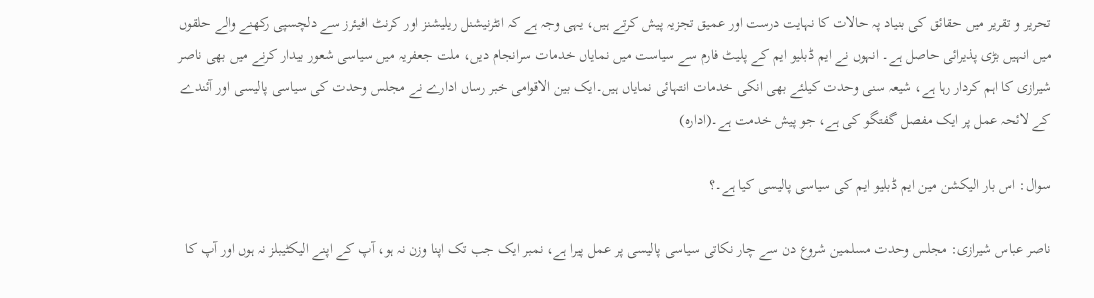تحریر و تقریر میں حقائق کی بنیاد پہ حالات کا نہایت درست اور عمیق تجزیہ پیش کرتے ہیں، یہی وجہ ہے کہ انٹرنیشنل ریلیشنز اور کرنٹ افیئرز سے دلچسپی رکھنے والے حلقوں میں انہیں بڑی پذیرائی حاصل ہے۔ انہوں نے ایم ڈبلیو ایم کے پلیٹ فارم سے سیاست میں نمایاں خدمات سرانجام دیں، ملت جعفریہ میں سیاسی شعور بیدار کرنے میں بھی ناصر شیرازی کا اہم کردار رہا ہے، شیعہ سنی وحدت کیلئے بھی انکی خدمات انتہائی نمایاں ہیں۔ایک بین الاقوامی خبر رساں ادارے نے مجلس وحدت کی سیاسی پالیسی اور آئندے کے لائحہ عمل پر ایک مفصل گفتگو کی ہے، جو پیش خدمت ہے۔(ادارہ)

سوال: اس بار الیکشن مین ایم ڈبلیو ایم کی سیاسی پالیسی کیا ہے۔؟

ناصر عباس شیرازی: مجلس وحدت مسلمین شروع دن سے چار نکاتی سیاسی پالیسی پر عمل پیرا ہے، نمبر ایک جب تک اپنا وزن نہ ہو، آپ کے اپنے الیکٹیبلز نہ ہوں اور آپ کا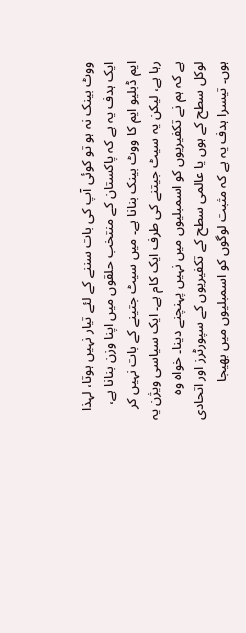ووٹ بینک نہ ہو تو کوئی آپ کی بات سننے کے لئے تیار نہیں ہوتا، لہذا ایک ہدف یہ ہے کہ پاکستان کے منتخب حلقوں میں اپنا وزن بنانا ہے، ایم ڈبلیو ایم کا ووٹ بینک بنانا ہے۔ میں سیٹ جتینے کے بات نہیں کر رہا ہے، لیکن یہ سیٹ جیتنے کی طرف ایک کام ہے۔ ایک سیاسی ویژن یہ ہے کہ ہم نے تکفیریوں کو اسمبلیوں میں نہیں پہنچنے دینا۔ خواہ وہ لوکل سطح کے ہوں یا عالمی سطح کے تکفیریوں کے سپورٹرز اور اتحادی ہوں۔ تیسرا ہدف یہ ہے کہ مثبت لوگوں کو اسمبلیوں میں بھیجا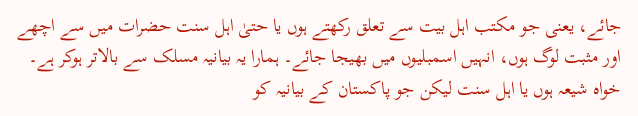جائے، یعنی جو مکتب اہل بیت سے تعلق رکھتے ہوں یا حتیٰ اہل سنت حضرات میں سے اچھے اور مثبت لوگ ہوں، انہیں اسمبلیوں میں بھیجا جائے۔ ہمارا یہ بیانیہ مسلک سے بالاتر ہوکر ہے۔ خواہ شیعہ ہوں یا اہل سنت لیکن جو پاکستان کے بیانیہ کو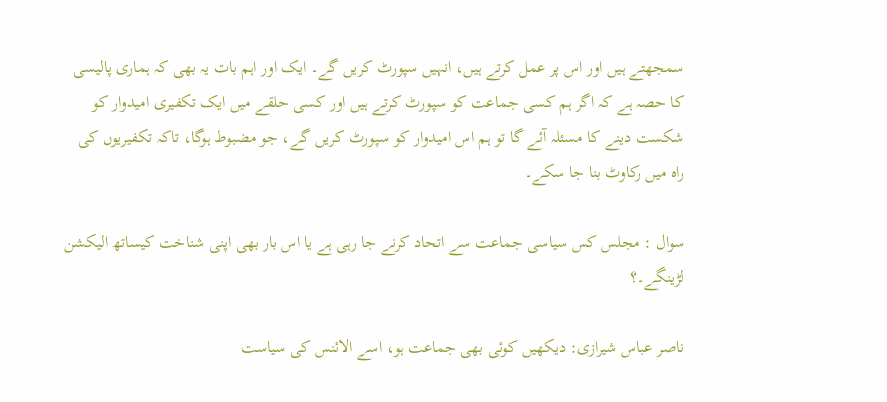سمجھتے ہیں اور اس پر عمل کرتے ہیں، انہیں سپورٹ کریں گے۔ ایک اور اہم بات یہ بھی کہ ہماری پالیسی کا حصہ ہے کہ اگر ہم کسی جماعت کو سپورٹ کرتے ہیں اور کسی حلقے میں ایک تکفیری امیدوار کو شکست دینے کا مسئلہ آئے گا تو ہم اس امیدوار کو سپورٹ کریں گے، جو مضبوط ہوگا، تاکہ تکفیریوں کی راہ میں رکاوٹ بنا جا سکے۔

سوال : مجلس کس سیاسی جماعت سے اتحاد کرنے جا رہی ہے یا اس بار بھی اپنی شناخت کیساتھ الیکشن لڑینگے۔؟

ناصر عباس شیرازی: دیکھیں کوئی بھی جماعت ہو، اسے الائنس کی سیاست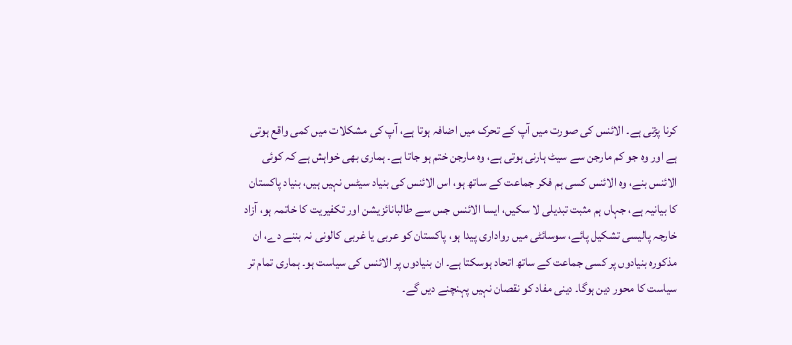کرنا پڑتی ہے۔ الائنس کی صورت میں آپ کے تحرک میں اضافہ ہوتا ہے، آپ کی مشکلات میں کمی واقع ہوتی ہے اور وہ جو کم مارجن سے سیٹ ہارنی ہوتی ہے، وہ مارجن ختم ہو جاتا ہے۔ ہماری بھی خواہش ہے کہ کوئی الائنس بنے، وہ الائنس کسی ہم فکر جماعت کے ساتھ ہو، اس الائنس کی بنیاد سیٹس نہیں ہیں، بنیاد پاکستان کا بیانیہ ہے، جہاں ہم مثبت تبدیلی لا سکیں، ایسا الائنس جس سے طالبانائزیشن اور تکفیریت کا خاتمہ ہو، آزاد خارجہ پالیسی تشکیل پائے، سوسائٹی میں رواداری پیدا ہو، پاکستان کو عربی یا غربی کالونی نہ بننے دے، ان مذکورہ بنیادوں پر کسی جماعت کے ساتھ اتحاد ہوسکتا ہے۔ ان بنیادوں پر الائنس کی سیاست ہو۔ ہماری تمام تر سیاست کا محور دین ہوگا۔ دینی مفاد کو نقصان نہیں پہنچنے دیں گے۔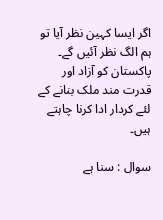اگر ایسا کہین نظر آیا تو ہم الگ نظر آئیں گے۔ پاکستان کو آزاد اور قدرت مند ملک بنانے کے لئے کردار ادا کرنا چاہتے ہیں۔

سوال : سنا ہے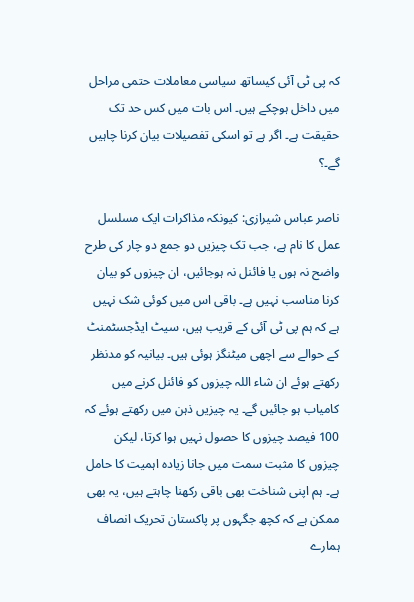کہ پی ٹی آئی کیساتھ سیاسی معاملات حتمی مراحل میں داخل ہوچکے ہیں۔ اس بات میں کس حد تک حقیقت ہے۔ اگر ہے تو اسکی تفصیلات بیان کرنا چاہیں گے۔؟

ناصر عباس شیرازی: کیونکہ مذاکرات ایک مسلسل عمل کا نام ہے، جب تک چیزیں دو جمع دو چار کی طرح واضح نہ ہوں یا فائنل نہ ہوجائیں، ان چیزوں کو بیان کرنا مناسب نہیں ہے۔ باقی اس میں کوئی شک نہیں ہے کہ ہم پی ٹی آئی کے قریب ہیں، سیٹ ایڈجسٹمنٹ کے حوالے سے اچھی میٹنگز ہوئی ہیں۔ بیانیہ کو مدنظر رکھتے ہوئے ان شاء اللہ چیزوں کو فائنل کرنے میں کامیاب ہو جائیں گے۔ یہ چیزیں ذہن میں رکھتے ہوئے کہ 100 فیصد چیزوں کا حصول نہیں ہوا کرتا، لیکن چیزوں کا مثبت سمت میں جانا زیادہ اہمیت کا حامل ہے۔ ہم اپنی شناخت بھی باقی رکھنا چاہتے ہیں، یہ بھی ممکن ہے کہ کچھ جگہوں پر پاکستان تحریک انصاف ہمارے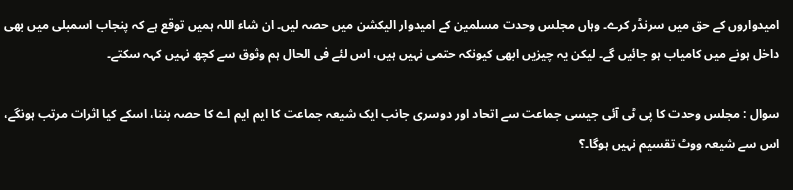امیدواروں کے حق میں سرنڈر کرے۔ وہاں مجلس وحدت مسلمین کے امیدوار الیکشن میں حصہ لیں۔ ان شاء اللہ ہمیں توقع ہے کہ پنجاب اسمبلی میں بھی داخل ہونے میں کامیاب ہو جائیں گے۔ لیکن یہ چیزیں ابھی کیونکہ حتمی نہیں ہیں، اس لئے فی الحال ہم وثوق سے کچھ نہیں کہہ سکتے۔

سوال : مجلس وحدت کا پی ٹی آئی جیسی جماعت سے اتحاد اور دوسری جانب ایک شیعہ جماعت کا ایم ایم اے کا حصہ بننا، اسکے کیا اثرات مرتب ہونگے، اس سے شیعہ ووٹ تقسیم نہیں ہوگا۔؟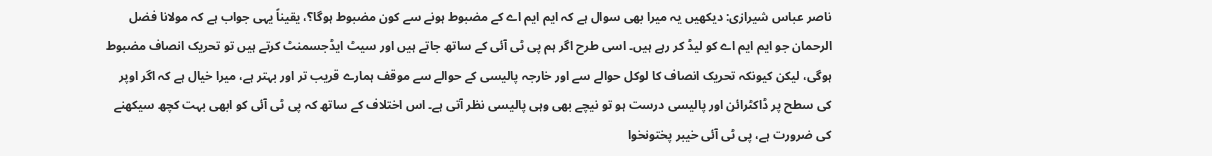ناصر عباس شیرازی: دیکھیں یہ میرا بھی سوال ہے کہ ایم ایم اے کے مضبوط ہونے سے کون مضبوط ہوگا؟، یقیناً یہی جواب ہے کہ مولانا فضل الرحمان جو ایم ایم اے کو لیڈ کر رہے ہیں۔ اسی طرح اگر ہم پی ٹی آئی کے ساتھ جاتے ہیں اور سیٹ ایڈجسمنٹ کرتے ہیں تو تحریک انصاف مضبوط ہوگی، لیکن کیونکہ تحریک انصاف کا لوکل حوالے سے اور خارجہ پالیسی کے حوالے سے موقف ہمارے قریب تر اور بہتر ہے، میرا خیال ہے کہ اگر اوپر کی سطح پر ڈاکٹرائن اور پالیسی درست ہو تو نیچے بھی وہی پالیسی نظر آتی ہے۔ اس اختلاف کے ساتھ کہ پی ٹی آئی کو ابھی بہت کچھ سیکھنے کی ضرورت ہے، پی ٹی آئی خیبر پختونخوا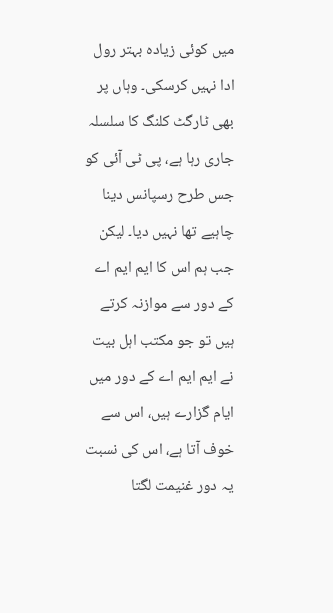میں کوئی زیادہ بہتر رول ادا نہیں کرسکی۔ وہاں پر بھی ٹارگٹ کلنگ کا سلسلہ جاری رہا ہے، پی ٹی آئی کو جس طرح رسپانس دینا چاہیے تھا نہیں دیا۔ لیکن جب ہم اس کا ایم ایم اے کے دور سے موازنہ کرتے ہیں تو جو مکتب اہل بیت نے ایم ایم اے کے دور میں ایام گزارے ہیں، اس سے خوف آتا ہے، اس کی نسبت یہ دور غنیمت لگتا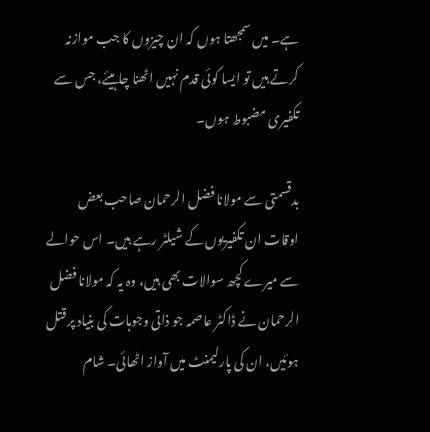ہے۔ میں سمجھتا ہوں کہ ان چیزوں کا جب موازنہ کرتے ہیں تو ایسا کوئی قدم نہیں اٹھنا چاہیئے، جس سے تکفیری مضبوط ہوں۔

بدقسمتی سے مولانا فضل الرحمان صاحب بعض اوقات ان تکفیریوں کے شیلٹر رہے ہیں۔ اس حوالے سے میرے کچھ سوالات بھی ہیں، وہ یہ کہ مولانا فضل الرحمان نے ڈاکٹر عاصمہ جو ذاتی وجوہات کی بنیاد پر قتل ہوئیں، ان کی پارلیمنٹ میں آواز اٹھائی۔ شام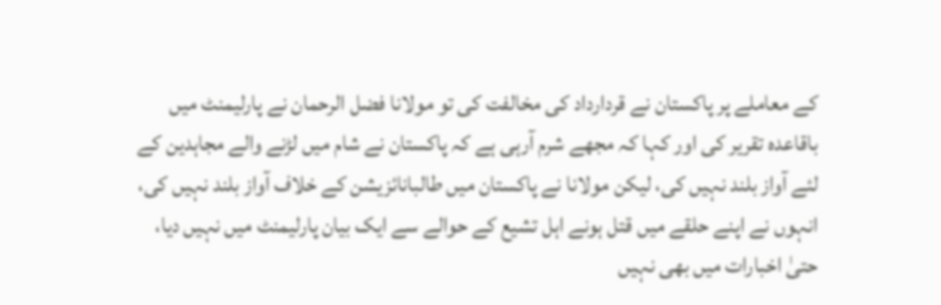کے معاملے پر پاکستان نے قردارداد کی مخالفت کی تو مولانا فضل الرحمان نے پارلیمنٹ میں باقاعدہ تقریر کی اور کہا کہ مجھے شرم آرہی ہے کہ پاکستان نے شام میں لڑنے والے مجاہدین کے لئے آواز بلند نہیں کی، لیکن مولانا نے پاکستان میں طالبانائزیشن کے خلاف آواز بلند نہیں کی، انہوں نے اپنے حلقے میں قتل ہونے اہل تشیع کے حوالے سے ایک بیان پارلیمنٹ میں نہیں دیا، حتیٰ اخبارات میں بھی نہیں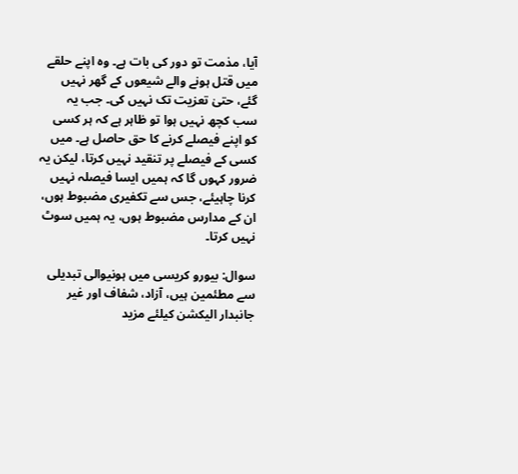آیا، مذمت تو دور کی بات ہے۔ وہ اپنے حلقے میں قتل ہونے والے شیعوں کے گھر نہیں گئے، حتیٰ تعزیت تک نہیں کی۔ جب یہ سب کچھ نہیں ہوا تو ظاہر ہے کہ ہر کسی کو اپنے فیصلے کرنے کا حق حاصل ہے۔ میں کسی کے فیصلے پر تنقید نہیں کرتا، لیکن یہ ضرور کہوں گا کہ ہمیں ایسا فیصلہ نہیں کرنا چاہیئے، جس سے تکفیری مضبوط ہوں، ان کے مدارس مضبوط ہوں، یہ ہمیں سوٹ نہیں کرتا۔

سوال: بیورو کریسی میں ہونیوالی تبدیلی سے مطئمین ہیں، آزاد، شفاف اور غیر جانبدار الیکشن کیلئے مزید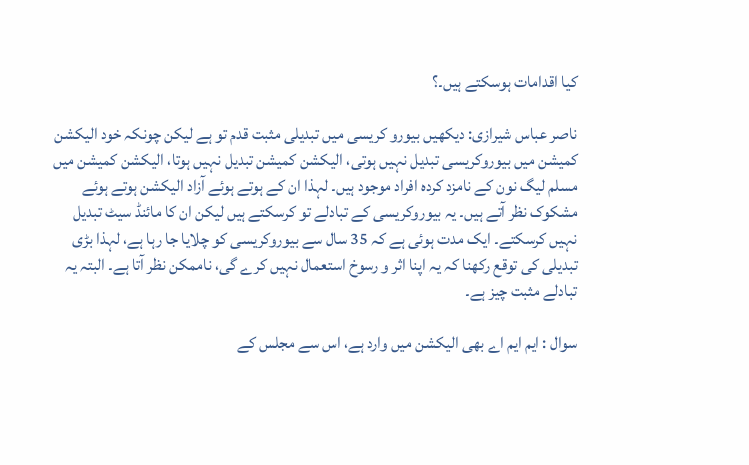کیا اقدامات ہوسکتے ہیں۔؟

ناصر عباس شیرازی: دیکھیں بیورو کریسی میں تبدیلی مثبت قدم تو ہے لیکن چونکہ خود الیکشن کمیشن میں بیوروکریسی تبدیل نہیں ہوتی، الیکشن کمیشن تبدیل نہیں ہوتا، الیکشن کمیشن میں مسلم لیگ نون کے نامزد کردہ افراد موجود ہیں۔ لہذا ان کے ہوتے ہوئے آزاد الیکشن ہوتے ہوئے مشکوک نظر آتے ہیں۔ یہ بیوروکریسی کے تبادلے تو کرسکتے ہیں لیکن ان کا مائنڈ سیٹ تبدیل نہیں کرسکتے۔ ایک مدت ہوئی ہے کہ 35 سال سے بیوروکریسی کو چلایا جا رہا ہے، لہذا بڑی تبدیلی کی توقع رکھنا کہ یہ اپنا اثر و رسوخ استعمال نہیں کرے گی، ناممکن نظر آتا ہے۔ البتہ یہ تبادلے مثبت چیز ہے۔

سوال : ایم ایم اے بھی الیکشن میں وارد ہے، اس سے مجلس کے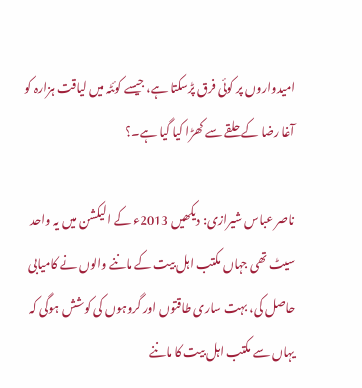امیدواروں پر کوئی فرق پڑسکتا ہے، جیسے کوئٹہ میں لیاقت ہزارہ کو آغا رضا کے حلقے سے کھڑا کیا گیا ہے۔؟

ناصر عباس شیرازی: دیکھیں 2013ء کے الیکشن میں یہ واحد سیٹ تھی جہاں مکتب اہل بیت کے ماننے والوں نے کامیابی حاصل کی، بہت ساری طاقتوں اور گروہوں کی کوشش ہوگی کہ یہاں سے مکتب اہل بیت کا ماننے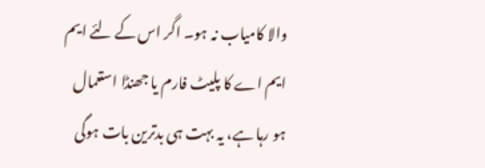والا کامیاب نہ ہو۔ اگر اس کے لئے ایم ایم اے کا پلیٹ فارم یا جھنڈا استعمال ہو رہا ہے، یہ بہت ہی بدترین بات ہوگی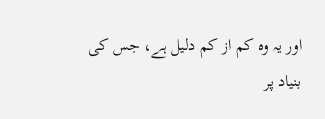اور یہ وہ کم از کم دلیل ہے، جس کی بنیاد پر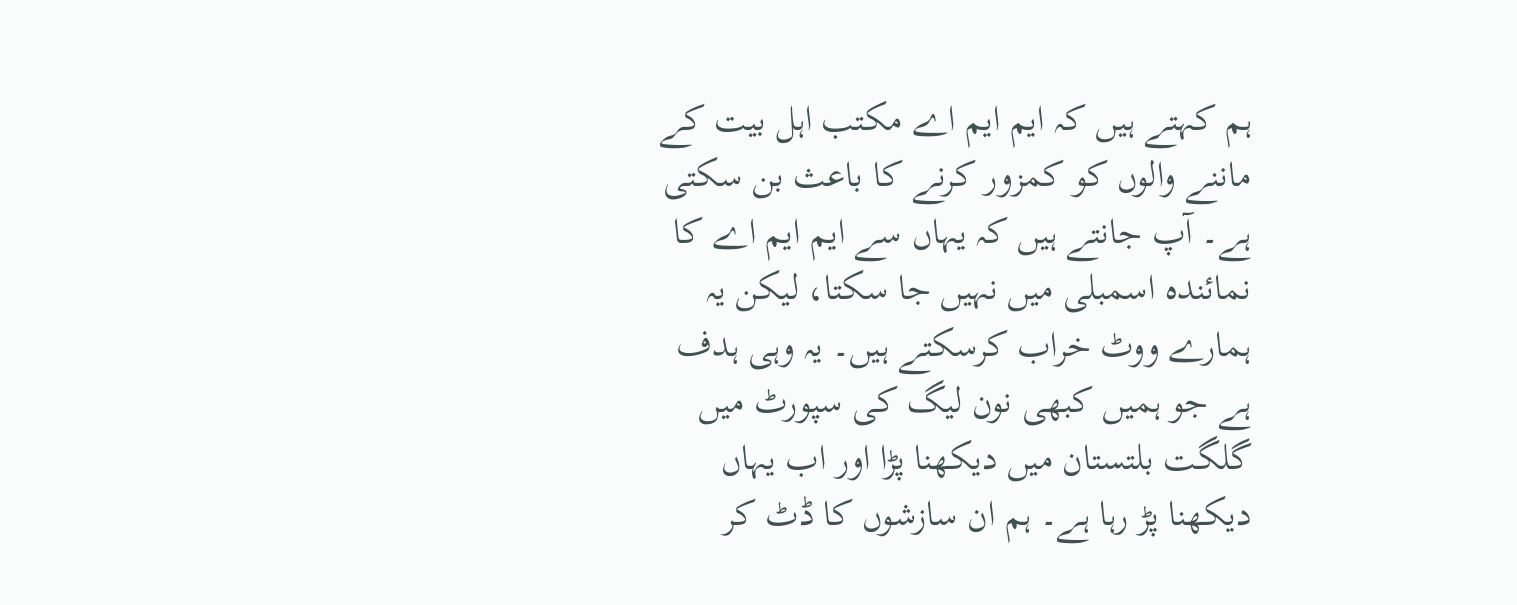ہم کہتے ہیں کہ ایم ایم اے مکتب اہل بیت کے ماننے والوں کو کمزور کرنے کا باعث بن سکتی ہے۔ آپ جانتے ہیں کہ یہاں سے ایم ایم اے کا نمائندہ اسمبلی میں نہیں جا سکتا، لیکن یہ ہمارے ووٹ خراب کرسکتے ہیں۔ یہ وہی ہدف ہے جو ہمیں کبھی نون لیگ کی سپورٹ میں گلگت بلتستان میں دیکھنا پڑا اور اب یہاں دیکھنا پڑ رہا ہے۔ ہم ان سازشوں کا ڈٹ کر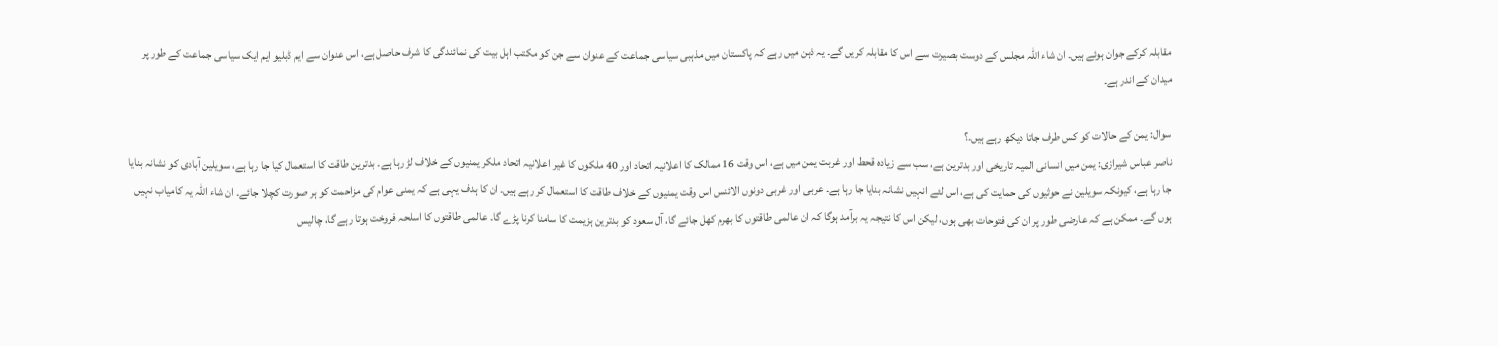مقابلہ کرکے جوان ہوئے ہیں۔ ان شاء اللہ مجلس کے دوست بصیرت سے اس کا مقابلہ کریں گے۔ یہ ذہن میں رہے کہ پاکستان میں مذہبی سیاسی جماعت کے عنوان سے جن کو مکتب اہل بیت کی نمائندگی کا شرف حاصل ہے، اس عنوان سے ایم ڈبلیو ایم ایک سیاسی جماعت کے طور پر میدان کے اندر ہے۔

سوال: یمن کے حالات کو کس طرف جاتا دیکھ رہے ہیں۔؟
ناصر عباس شیرازی: یمن میں انسانی المیہ تاریخی اور بدترین ہے، سب سے زیادہ قحط اور غربت یمن میں ہے، اس وقت 16 ممالک کا اعلانیہ اتحاد اور 40 ملکوں کا غیر اعلانیہ اتحاد ملکر یمنیوں کے خلاف لڑ رہا ہے۔ بدترین طاقت کا استعمال کیا جا رہا ہے، سویلین آبادی کو نشانہ بنایا جا رہا ہے، کیونکہ سویلین نے حوثیوں کی حمایت کی ہے، اس لئے انہیں نشانہ بنایا جا رہا ہے۔ عربی اور غربی دونوں الائنس اس وقت یمنیوں کے خلاف طاقت کا استعمال کر رہے ہیں۔ ان کا ہدف یہی ہے کہ یمنی عوام کی مزاحمت کو ہر صورت کچلا جائے۔ ان شاء اللہ یہ کامیاب نہیں ہوں گے۔ ممکن ہے کہ عارضی طور پر ان کی فتوحات بھی ہوں، لیکن اس کا نتیجہ یہ برآمد ہوگا کہ ان عالمی طاقتوں کا بھرم کھل جائے گا، آل سعود کو بدترین ہزیمت کا سامنا کرنا پڑے گا۔ عالمی طاقتوں کا اسلحہ فروخت ہوتا رہے گا، چالیس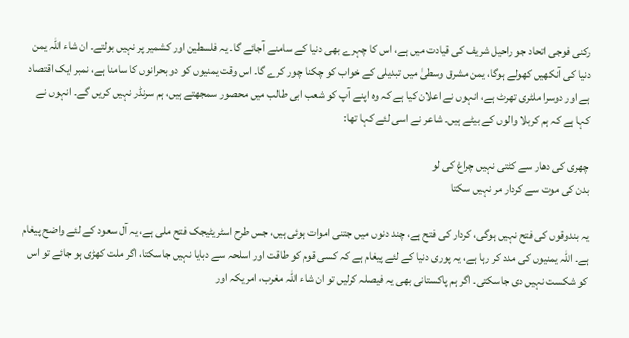رکنی فوجی اتحاد جو راحیل شریف کی قیادت میں ہے، اس کا چہرے بھی دنیا کے سامنے آجائے گا۔ یہ فلسطین اور کشمیر پر نہیں بولتے۔ ان شاء اللہ یمن دنیا کی آنکھیں کھولے ہوگا، یمن مشرق وسطیٰ میں تبدیلی کے خواب کو چکنا چور کرے گا۔ اس وقت یمنیوں کو دو بحرانوں کا سامنا ہے، نمبر ایک اقتصاد ہے اور دوسرا ملٹری تھرٹ ہے، انہوں نے اعلان کیا ہے کہ وہ اپنے آپ کو شعب ابی طالب میں محصور سمجھتے ہیں، ہم سرنڈر نہیں کریں گے۔ انہوں نے کہا ہے کہ ہم کربلا والوں کے بیٹے ہیں۔ شاعر نے اسی لئے کہا تھا:

چھری کی دھار سے کٹتی نہیں چراغ کی لو
بدن کی موت سے کردار مر نہیں سکتا

یہ بندوقوں کی فتح نہیں ہوگی، کردار کی فتح ہے، چند دنوں میں جتنی اموات ہوئی ہیں، جس طرح اسٹریٹیجک فتح ملی ہے، یہ آل سعود کے لئے واضح پیغام ہے۔ اللہ یمنیوں کی مدد کر رہا ہے، یہ پوری دنیا کے لئے پیغام ہے کہ کسی قوم کو طاقت اور اسلحہ سے دبایا نہیں جاسکتا، اگر ملت کھڑی ہو جائے تو اس کو شکست نہیں دی جاسکتی۔ اگر ہم پاکستانی بھی یہ فیصلہ کرلیں تو ان شاء اللہ مغرب، امریکہ اور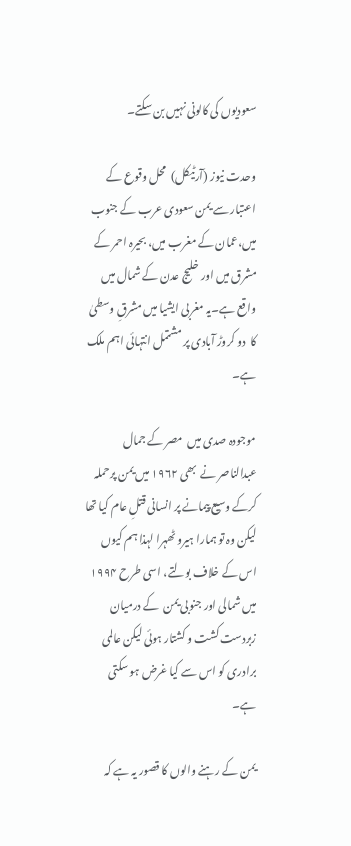سعودیوں کی کالونی نہیں بن سکتے۔

وحدت نیوز (آرٹیکل)  محل وقوع کے اعتبار سے یمن سعودی عرب کے جنوب میں،عمان کے مغرب میں، بحیرہ احمر کے مشرق میں اور خلیج عدن کے شمال میں واقع ہے۔یہ مغربی ایشیا میں مشرقِ وسطیٰ کا  دو کروڑ آبادی پر مشتمل انتہائی اہم ملک ہے۔

موجودہ صدی میں  مصر کے جمال عبدالناصر نے  بھی ۱۹۶۲ میں یمن پرحملہ کرکے وسیع پیمانے پر انسانی قتلِ عام کیا تھا لیکن وہ تو ہمارا ہیرو ٹھہرا لہذا ہم کیوں اس کے خلاف بولتے، اسی طرح ۱۹۹۴ میں شمالی اور جنوبی یمن  کے درمیان زبردست کشت و کشتار ہوئی لیکن عالمی برادری کو اس سے کیا غرض ہو سکتی ہے۔

یمن کے رہنے والوں کا قصور یہ ہے کہ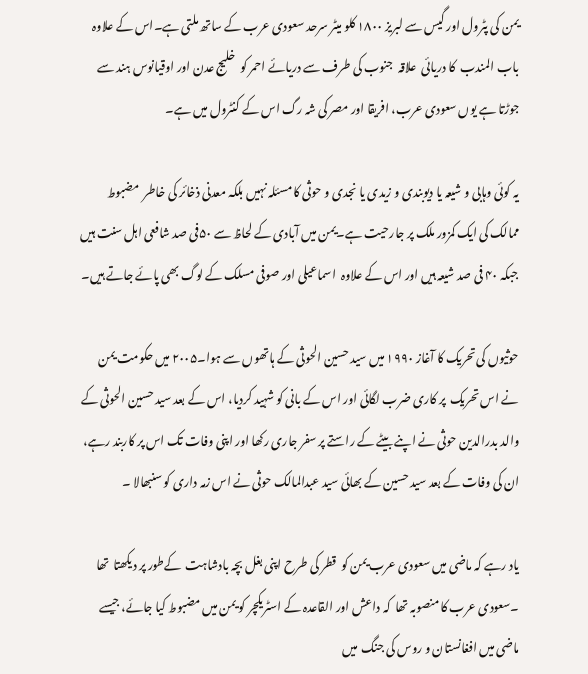یمن کی پٹرول اور گیس سے لبریز ۱۸۰۰ کلو میٹر سرحد سعودی عرب کے ساتھ ملتی ہے۔اس کے علاوہ باب المندب  کا دریائی  علاقہ  جنوب کی طرف سے دریائے احمر کو  خلیج عدن اور اوقیانوس ہند سے جوڑتا ہے یوں سعودی عرب، افریقا اور مصر کی شہ رگ اس کے کنٹرول میں ہے۔

یہ کوئی وہابی و شیعہ یا دیوبندی و زیدی یا نجدی و حوثی کا مسئلہ نہیں بلکہ معدنی ذخائر کی خاطر  مضبوط ممالک کی ایک کمزور ملک پر جارحیت ہے۔یمن میں آبادی کے لحاظ سے ۵۰فی صد شافعی اہل سنت ہیں جبکہ ۴۰ فی صد شیعہ ہیں اور اس کے علاوہ  اسماعیلی اور صوفی مسلک کے لوگ بھی پائے جاتے ہیں۔

حوثیوں کی تحریک کا آغاز ۱۹۹۰ میں سید حسین الحوثی کے ہاتھوں سے ہوا۔۲۰۰۵ میں حکومت یمن نے اس تحریک  پر کاری ضرب لگائی اور اس کے بانی کو شہید کردیا، اس کے بعد سید حسین الحوثی کے والد بدرالدین حوثی نے اپنے بیٹے کے راستے پر سفر جاری رکھا اور اپنی وفات تک اس پر کاربند رہے، ان کی وفات کے بعد سید حسین کے بھائی سید عبدالمالک حوثی نے اس زمہ داری کو سنبھالا ۔

یاد رہے کہ ماضی میں سعودی عرب یمن کو  قطر کی طرح اپنی بغل بچہ بادشاہت  کےطور پر دیکھتا  تھا ۔سعودی عرب کا منصوبہ تھا  کہ داعش اور القاعدہ کے اسٹریکچر کو یمن میں مضبوط کیا جائے، جیسے ماضی میں افغانستان و روس کی جنگ  میں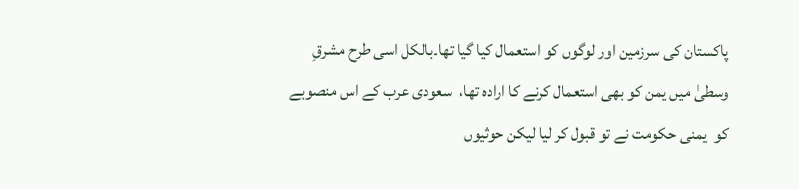پاکستان کی سرزمین اور لوگوں کو استعمال کیا گیا تھا۔بالکل اسی طرح مشرقِ وسطیٰ میں یمن کو بھی استعمال کرنے کا ارادہ تھا،  سعودی عرب کے اس منصوبے کو  یمنی حکومت نے تو قبول کر لیا لیکن حوثیوں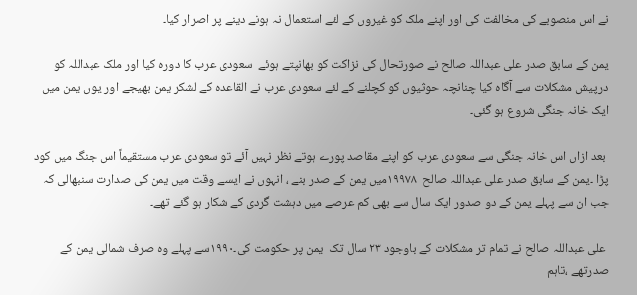نے اس منصوبے کی مخالفت کی اور اپنے ملک کو غیروں کے لئے استعمال نہ ہونے دینے پر اصرار کیا۔

یمن کے سابق صدر علی عبداللہ صالح نے صورتحال کی نزاکت کو بھانپتے ہوئے  سعودی عرب کا دورہ کیا اور ملک عبداللہ کو درپیش مشکلات سے آگاہ کیا چنانچہ حوثیوں کو کچلنے کے لئے سعودی عرب نے القاعدہ کے لشکر یمن بھیجے اور یوں یمن میں ایک خانہ جنگی شروع ہو گئی۔

 بعد ازاں اس خانہ جنگی سے سعودی عرب کو اپنے مقاصد پورے ہوتے نظر نہیں آئے تو سعودی عرب مستقیماً اس جنگ میں کود پڑا ۔یمن کے سابق صدر علی عبداللہ صالح  ۱۹۹۷۸میں یمن کے صدر بنے ، انہوں نے ایسے وقت میں یمن کی صدارت سنبھالی کہ جب ان سے پہلے یمن کے دو صدور ایک سال سے بھی کم عرصے میں دہشت گردی کے شکار ہو گئے تھے۔

 علی عبداللہ صالح نے تمام تر مشکلات کے باوجود ۲۳ سال تک  یمن پر حکومت کی۔۱۹۹۰سے پہلے وہ صرف شمالی یمن کے صدرتھے ،تاہم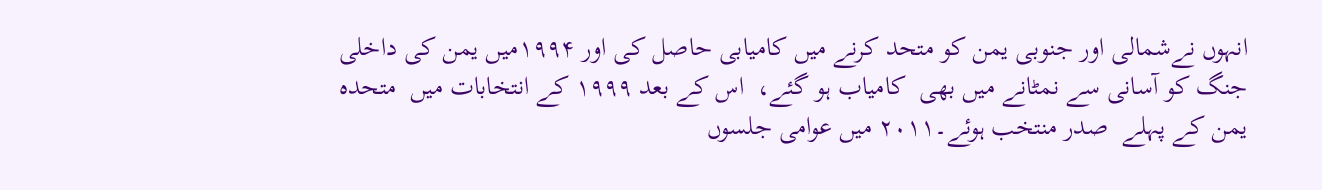انہوں نےشمالی اور جنوبی یمن کو متحد کرنے میں کامیابی حاصل کی اور ۱۹۹۴میں یمن کی داخلی جنگ کو آسانی سے نمٹانے میں بھی  کامیاب ہو گئے،  اس کے بعد ۱۹۹۹ کے انتخابات میں  متحدہ یمن کے پہلے  صدر منتخب ہوئے۔۲۰۱۱ میں عوامی جلسوں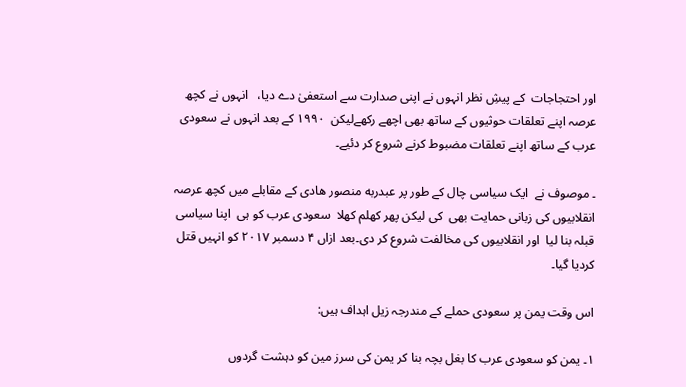اور احتجاجات  کے پیشِ نظر انہوں نے اپنی صدارت سے استعفیٰ دے دیا،   انہوں نے کچھ عرصہ اپنے تعلقات حوثیوں کے ساتھ بھی اچھے رکھےلیکن  ۱۹۹۰ کے بعد انہوں نے سعودی عرب کے ساتھ اپنے تعلقات مضبوط کرنے شروع کر دئیے۔

۔ موصوف نے  ایک سیاسی چال کے طور پر عبدربه منصور هادی کے مقابلے میں کچھ عرصہ  انقلابیوں کی زبانی حمایت بھی  کی لیکن پھر کھلم کھلا  سعودی عرب کو ہی  اپنا سیاسی قبلہ بنا لیا  اور انقلابیوں کی مخالفت شروع کر دی۔بعد ازاں ۴ دسمبر ۲۰۱۷ کو انہیں قتل کردیا گیا۔

اس وقت یمن پر سعودی حملے کے مندرجہ زیل اہداف ہیں:

۱۔ یمن کو سعودی عرب کا بغل بچہ بنا کر یمن کی سرز مین کو دہشت گردوں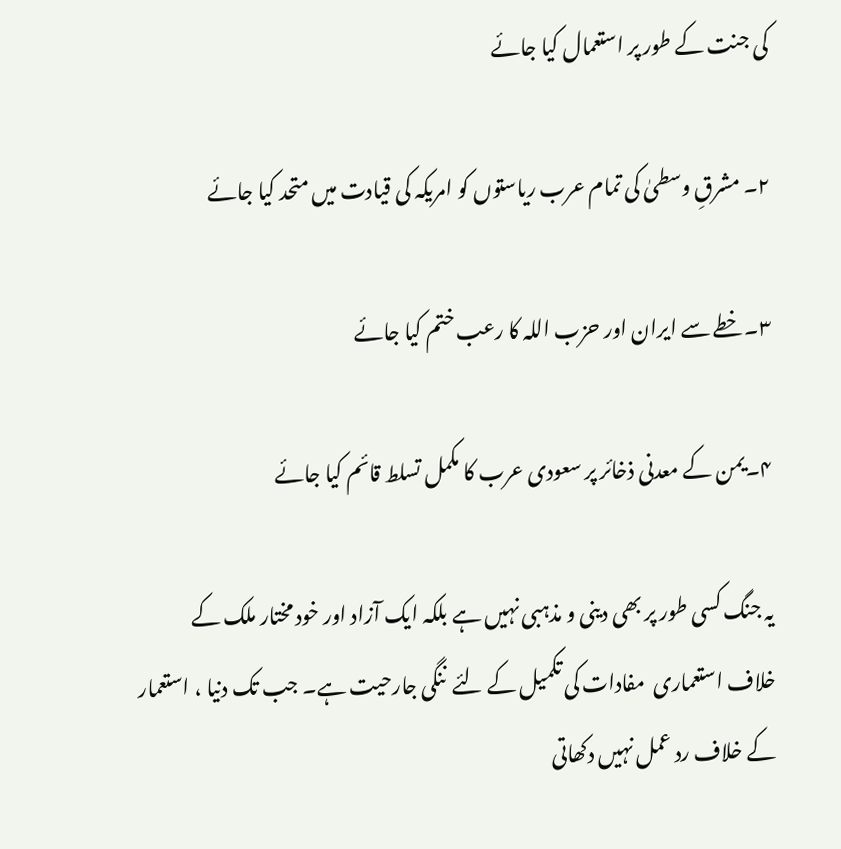کی جنت کے طور پر استعمال کیا جائے

۲۔ مشرقِ وسطیٰ کی تمام عرب ریاستوں کو امریکہ کی قیادت میں متحد کیا جائے

۳۔خطے سے ایران اور حزب اللہ کا رعب ختم کیا جائے

۴۔یمن کے معدنی ذخائر پر سعودی عرب کا مکمل تسلط قائم کیا جائے

یہ جنگ کسی طور پر بھی دینی و مذہبی نہیں ہے بلکہ ایک آزاد اور خود مختار ملک کے خلاف استعماری  مفادات کی تکمیل کے لئے  ننگی جارحیت ہے۔ جب تک دنیا ، استعمار کے خلاف رد عمل نہیں دکھاتی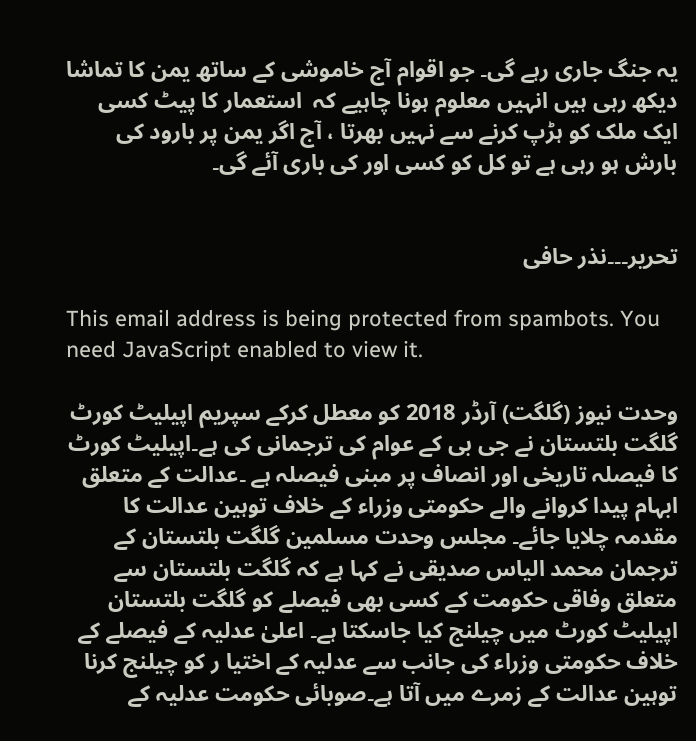یہ جنگ جاری رہے گی۔ جو اقوام آج خاموشی کے ساتھ یمن کا تماشا دیکھ رہی ہیں انہیں معلوم ہونا چاہیے کہ  استعمار کا پیٹ کسی ایک ملک کو ہڑپ کرنے سے نہیں بھرتا ، آج اگر یمن پر بارود کی بارش ہو رہی ہے تو کل کو کسی اور کی باری آئے گی۔


تحریر۔۔۔نذر حافی

This email address is being protected from spambots. You need JavaScript enabled to view it.

وحدت نیوز (گلگت) آرڈر 2018 کو معطل کرکے سپریم اپیلیٹ کورٹ گلگت بلتستان نے جی بی کے عوام کی ترجمانی کی ہے۔اپیلیٹ کورٹ کا فیصلہ تاریخی اور انصاف پر مبنی فیصلہ ہے ۔عدالت کے متعلق ابہام پیدا کروانے والے حکومتی وزراء کے خلاف توہین عدالت کا مقدمہ چلایا جائے۔ مجلس وحدت مسلمین گلگت بلتستان کے ترجمان محمد الیاس صدیقی نے کہا ہے کہ گلگت بلتستان سے متعلق وفاقی حکومت کے کسی بھی فیصلے کو گلگت بلتستان اپیلیٹ کورٹ میں چیلنج کیا جاسکتا ہے۔ اعلیٰ عدلیہ کے فیصلے کے خلاف حکومتی وزراء کی جانب سے عدلیہ کے اختیا ر کو چیلنج کرنا توہین عدالت کے زمرے میں آتا ہے۔صوبائی حکومت عدلیہ کے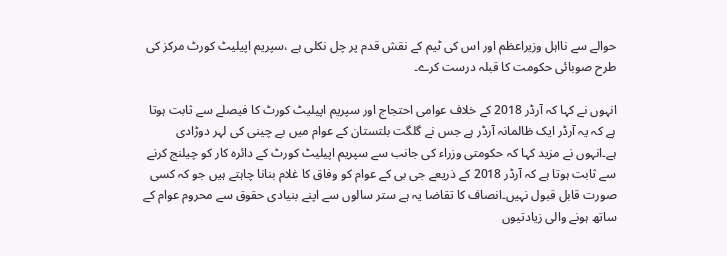حوالے سے نااہل وزیراعظم اور اس کی ٹیم کے نقش قدم پر چل نکلی ہے ،سپریم اپیلیٹ کورٹ مرکز کی طرح صوبائی حکومت کا قبلہ درست کرے۔

انہوں نے کہا کہ آرڈر 2018 کے خلاف عوامی احتجاج اور سپریم اپیلیٹ کورٹ کا فیصلے سے ثابت ہوتا ہے کہ یہ آرڈر ایک ظالمانہ آرڈر ہے جس نے گلگت بلتستان کے عوام میں بے چینی کی لہر دوڑادی ہے۔انہوں نے مزید کہا کہ حکومتی وزراء کی جانب سے سپریم اپیلیٹ کورٹ کے دائرہ کار کو چیلنج کرنے سے ثابت ہوتا ہے کہ آرڈر 2018 کے ذریعے جی بی کے عوام کو وفاق کا غلام بنانا چاہتے ہیں جو کہ کسی صورت قابل قبول نہیں۔انصاف کا تقاضا یہ ہے ستر سالوں سے اپنے بنیادی حقوق سے محروم عوام کے ساتھ ہونے والی زیادتیوں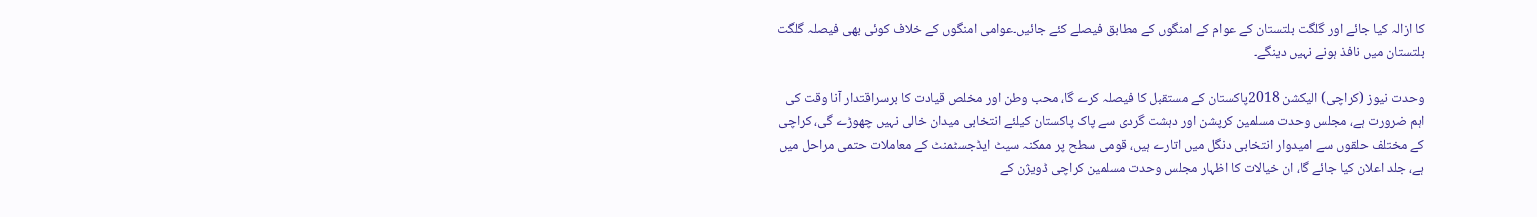کا ازالہ کیا جائے اور گلگت بلتستان کے عوام کے امنگوں کے مطابق فیصلے کئے جائیں۔عوامی امنگوں کے خلاف کوئی بھی فیصلہ گلگت بلتستان میں نافذ ہونے نہیں دینگے۔

وحدت نیوز (کراچی) الیکشن 2018پاکستان کے مستقبل کا فیصلہ کرے گا، محب وطن اور مخلص قیادت کا برسراقتدار آنا وقت کی اہم ضرورت ہے، مجلس وحدت مسلمین کرپشن اور دہشت گردی سے پاک پاکستان کیلئے انتخابی میدان خالی نہیں چھوڑے گی، کراچی کے مختلف حلقوں سے امیدوار انتخابی دنگل میں اتارے ہیں، قومی سطح پر ممکنہ سیٹ ایڈجسٹمنٹ کے معاملات حتمی مراحل میں ہے، جلد اعلان کیا جائے گا، ان خیالات کا اظہار مجلس وحدت مسلمین کراچی ڈویژن کے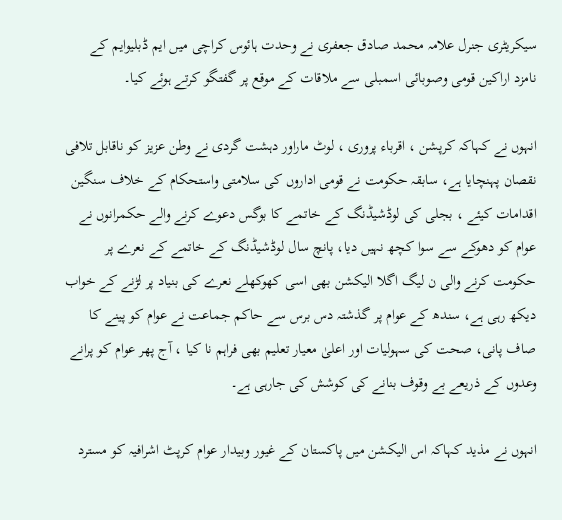سیکریٹری جنرل علامہ محمد صادق جعفری نے وحدت ہائوس کراچی میں ایم ڈبلیوایم کے نامزد اراکین قومی وصوبائی اسمبلی سے ملاقات کے موقع پر گفتگو کرتے ہوئے کیا۔

انہوں نے کہاکہ کرپشن ، اقرباء پروری ، لوٹ ماراور دہشت گردی نے وطن عزیز کو ناقابل تلافی نقصان پہنچایا ہے، سابقہ حکومت نے قومی اداروں کی سلامتی واستحکام کے خلاف سنگین اقدامات کیئے ، بجلی کی لوڈشیڈنگ کے خاتمے کا بوگس دعوے کرنے والے حکمرانوں نے عوام کو دھوکے سے سوا کچھ نہیں دیا، پانچ سال لوڈشیڈنگ کے خاتمے کے نعرے پر حکومت کرنے والی ن لیگ اگلا الیکشن بھی اسی کھوکھلے نعرے کی بنیاد پر لڑنے کے خواب دیکھ رہی ہے، سندھ کے عوام پر گذشتہ دس برس سے حاکم جماعت نے عوام کو پینے کا صاف پانی، صحت کی سہولیات اور اعلیٰ معیار تعلیم بھی فراہم نا کیا ، آج پھر عوام کو پرانے وعدوں کے ذریعے بے وقوف بنانے کی کوشش کی جارہی ہے۔

انہوں نے مذید کہاکہ اس الیکشن میں پاکستان کے غیور وبیدار عوام کرپٹ اشرافیہ کو مسترد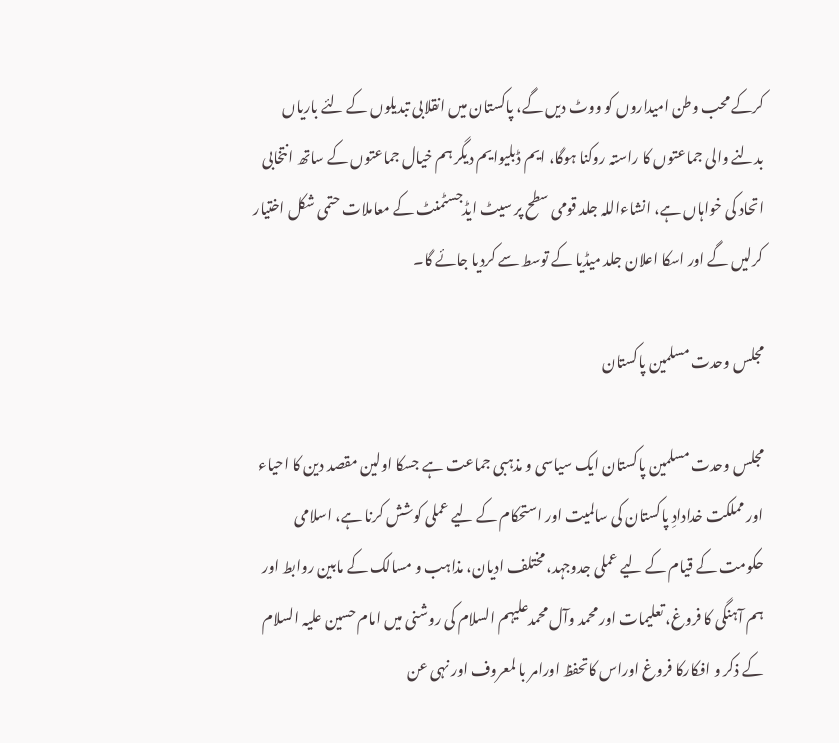کرکے محب وطن امیداروں کو ووٹ دیں گے، پاکستان میں انقلابی تبدیلوں کے لئے باریاں بدلنے والی جماعتوں کا راستہ روکنا ہوگا، ایم ڈبلیوایم دیگر ہم خیال جماعتوں کے ساتھ انتخابی اتحاد کی خواہاں ہے، انشاءاللہ جلد قومی سطح پر سیٹ ایڈجسٹمنٹ کے معاملات حتمی شکل اختیار کرلیں گے اور اسکا اعلان جلد میڈیا کے توسط سے کردیا جائے گا۔

مجلس وحدت مسلمین پاکستان

مجلس وحدت مسلمین پاکستان ایک سیاسی و مذہبی جماعت ہے جسکا اولین مقصد دین کا احیاء اور مملکت خدادادِ پاکستان کی سالمیت اور استحکام کے لیے عملی کوشش کرنا ہے، اسلامی حکومت کے قیام کے لیے عملی جدوجہد، مختلف ادیان، مذاہب و مسالک کے مابین روابط اور ہم آہنگی کا فروغ، تعلیمات اور محمد وآل محمدعلیہم السلام کی روشنی میں امام حسین علیہ السلام کے ذکر و افکارکا فروغ اوراس کاتحفظ اورامر با لمعروف اور نہی عن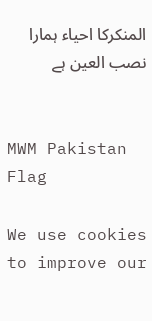المنکرکا احیاء ہمارا نصب العین ہے


MWM Pakistan Flag

We use cookies to improve our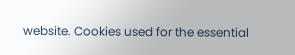website. Cookies used for the essential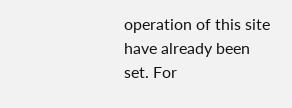operation of this site have already been set. For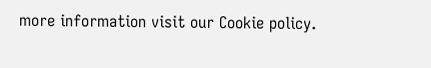more information visit our Cookie policy.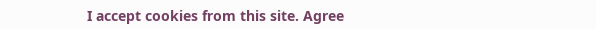I accept cookies from this site. Agree